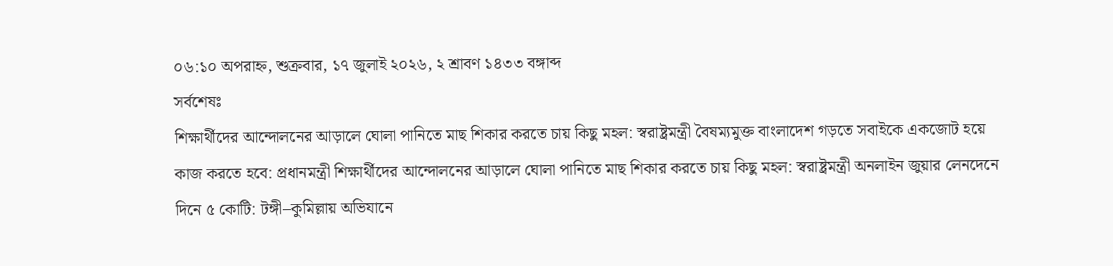০৬:১০ অপরাহ্ন, শুক্রবার, ১৭ জুলাই ২০২৬, ২ শ্রাবণ ১৪৩৩ বঙ্গাব্দ
সর্বশেষঃ
শিক্ষার্থীদের আন্দোলনের আড়ালে ঘোলা পানিতে মাছ শিকার করতে চায় কিছু মহল: স্বরাষ্ট্রমন্ত্রী বৈষম্যমুক্ত বাংলাদেশ গড়তে সবাইকে একজোট হয়ে কাজ করতে হবে: প্রধানমন্ত্রী শিক্ষার্থীদের আন্দোলনের আড়ালে ঘোলা পানিতে মাছ শিকার করতে চায় কিছু মহল: স্বরাষ্ট্রমন্ত্রী অনলাইন জুয়ার লেনদেনে দিনে ৫ কোটি: টঙ্গী–কুমিল্লায় অভিযানে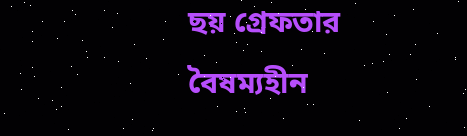ছয় গ্রেফতার বৈষম্যহীন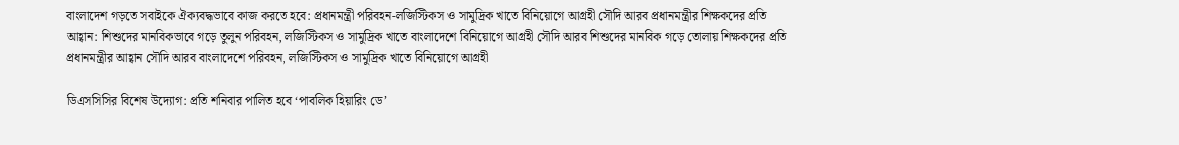বাংলাদেশ গড়তে সবাইকে ঐক্যবদ্ধভাবে কাজ করতে হবে: প্রধানমন্ত্রী পরিবহন-লজিস্টিকস ও সামুদ্রিক খাতে বিনিয়োগে আগ্রহী সৌদি আরব প্রধানমন্ত্রীর শিক্ষকদের প্রতি আহ্বান: শিশুদের মানবিকভাবে গড়ে তুলুন পরিবহন, লজিস্টিকস ও সামুদ্রিক খাতে বাংলাদেশে বিনিয়োগে আগ্রহী সৌদি আরব শিশুদের মানবিক গড়ে তোলায় শিক্ষকদের প্রতি প্রধানমন্ত্রীর আহ্বান সৌদি আরব বাংলাদেশে পরিবহন, লজিস্টিকস ও সামুদ্রিক খাতে বিনিয়োগে আগ্রহী

ডিএসসিসির বিশেষ উদ্যোগ: প্রতি শনিবার পালিত হবে ‘পাবলিক হিয়ারিং ডে’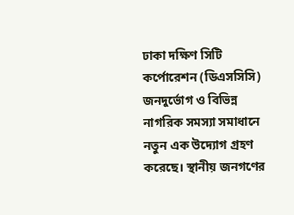ঢাকা দক্ষিণ সিটি কর্পোরেশন (ডিএসসিসি) জনদুর্ভোগ ও বিভিন্ন নাগরিক সমস্যা সমাধানে নতুন এক উদ্যোগ গ্রহণ করেছে। স্থানীয় জনগণের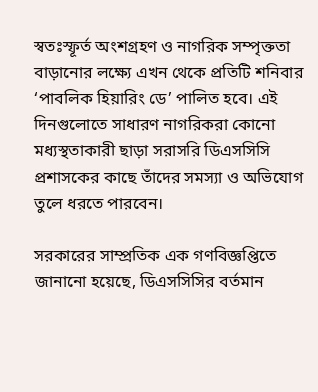স্বতঃস্ফূর্ত অংশগ্রহণ ও নাগরিক সম্পৃক্ততা বাড়ানোর লক্ষ্যে এখন থেকে প্রতিটি শনিবার ‘পাবলিক হিয়ারিং ডে’ পালিত হবে। এই দিনগুলোতে সাধারণ নাগরিকরা কোনো মধ্যস্থতাকারী ছাড়া সরাসরি ডিএসসিসি প্রশাসকের কাছে তাঁদের সমস্যা ও অভিযোগ তুলে ধরতে পারবেন।

সরকারের সাম্প্রতিক এক গণবিজ্ঞপ্তিতে জানানো হয়েছে, ডিএসসিসির বর্তমান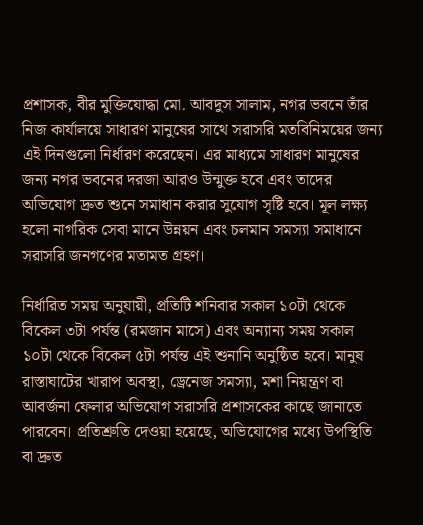প্রশাসক, বীর মুক্তিযোদ্ধা মো. আবদুস সালাম, নগর ভবনে তাঁর নিজ কার্যালয়ে সাধারণ মানুষের সাথে সরাসরি মতবিনিময়ের জন্য এই দিনগুলো নির্ধারণ করেছেন। এর মাধ্যমে সাধারণ মানুষের জন্য নগর ভবনের দরজা আরও উন্মুক্ত হবে এবং তাদের অভিযোগ দ্রুত শুনে সমাধান করার সুযোগ সৃষ্টি হবে। মূল লক্ষ্য হলো নাগরিক সেবা মানে উন্নয়ন এবং চলমান সমস্যা সমাধানে সরাসরি জনগণের মতামত গ্রহণ।

নির্ধারিত সময় অনুযায়ী, প্রতিটি শনিবার সকাল ১০টা থেকে বিকেল ৩টা পর্যন্ত (রমজান মাসে) এবং অন্যান্য সময় সকাল ১০টা থেকে বিকেল ৫টা পর্যন্ত এই শুনানি অনুষ্ঠিত হবে। মানুষ রাস্তাঘাটের খারাপ অবস্থা, ড্রেনেজ সমস্যা, মশা নিয়ন্ত্রণ বা আবর্জনা ফেলার অভিযোগ সরাসরি প্রশাসকের কাছে জানাতে পারবেন। প্রতিশ্রুতি দেওয়া হয়েছে, অভিযোগের মধ্যে উপস্থিতি বা দ্রুত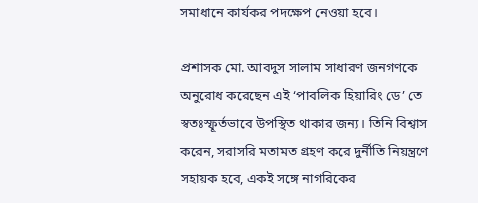সমাধানে কার্যকর পদক্ষেপ নেওয়া হবে।

প্রশাসক মো. আবদুস সালাম সাধারণ জনগণকে অনুরোধ করেছেন এই ‘পাবলিক হিয়ারিং ডে’ তে স্বতঃস্ফূর্তভাবে উপস্থিত থাকার জন্য। তিনি বিশ্বাস করেন, সরাসরি মতামত গ্রহণ করে দুর্নীতি নিয়ন্ত্রণে সহায়ক হবে, একই সঙ্গে নাগরিকের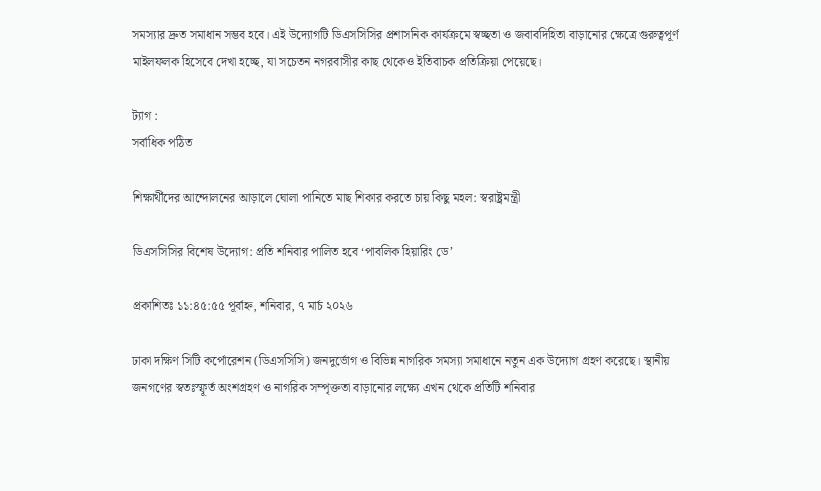সমস্যার দ্রুত সমাধান সম্ভব হবে। এই উদ্যোগটি ডিএসসিসির প্রশাসনিক কার্যক্রমে স্বচ্ছতা ও জবাবদিহিতা বাড়ানোর ক্ষেত্রে গুরুত্বপূর্ণ মাইলফলক হিসেবে দেখা হচ্ছে, যা সচেতন নগরবাসীর কাছ থেকেও ইতিবাচক প্রতিক্রিয়া পেয়েছে।

ট্যাগ :
সর্বাধিক পঠিত

শিক্ষার্থীদের আন্দোলনের আড়ালে ঘোলা পানিতে মাছ শিকার করতে চায় কিছু মহল: স্বরাষ্ট্রমন্ত্রী

ডিএসসিসির বিশেষ উদ্যোগ: প্রতি শনিবার পালিত হবে ‘পাবলিক হিয়ারিং ডে’

প্রকাশিতঃ ১১:৪৫:৫৫ পূর্বাহ্ন, শনিবার, ৭ মার্চ ২০২৬

ঢাকা দক্ষিণ সিটি কর্পোরেশন (ডিএসসিসি) জনদুর্ভোগ ও বিভিন্ন নাগরিক সমস্যা সমাধানে নতুন এক উদ্যোগ গ্রহণ করেছে। স্থানীয় জনগণের স্বতঃস্ফূর্ত অংশগ্রহণ ও নাগরিক সম্পৃক্ততা বাড়ানোর লক্ষ্যে এখন থেকে প্রতিটি শনিবার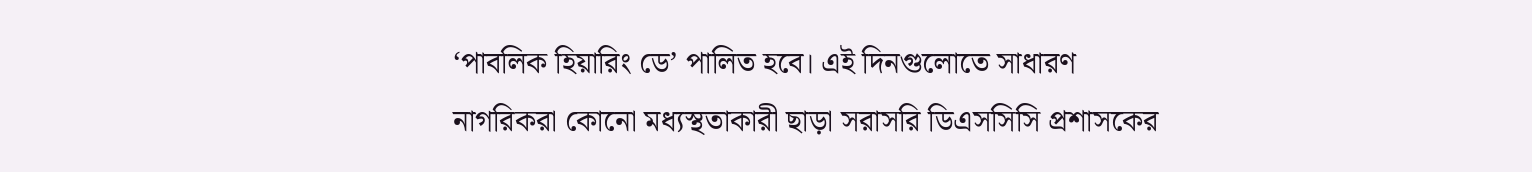‘পাবলিক হিয়ারিং ডে’ পালিত হবে। এই দিনগুলোতে সাধারণ নাগরিকরা কোনো মধ্যস্থতাকারী ছাড়া সরাসরি ডিএসসিসি প্রশাসকের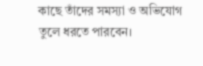কাছে তাঁদের সমস্যা ও অভিযোগ তুলে ধরতে পারবেন।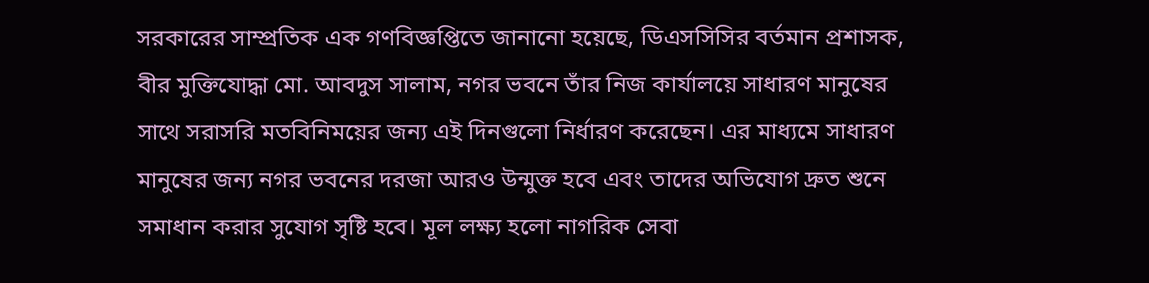সরকারের সাম্প্রতিক এক গণবিজ্ঞপ্তিতে জানানো হয়েছে, ডিএসসিসির বর্তমান প্রশাসক, বীর মুক্তিযোদ্ধা মো. আবদুস সালাম, নগর ভবনে তাঁর নিজ কার্যালয়ে সাধারণ মানুষের সাথে সরাসরি মতবিনিময়ের জন্য এই দিনগুলো নির্ধারণ করেছেন। এর মাধ্যমে সাধারণ মানুষের জন্য নগর ভবনের দরজা আরও উন্মুক্ত হবে এবং তাদের অভিযোগ দ্রুত শুনে সমাধান করার সুযোগ সৃষ্টি হবে। মূল লক্ষ্য হলো নাগরিক সেবা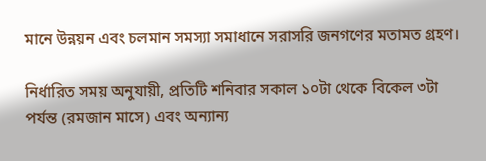মানে উন্নয়ন এবং চলমান সমস্যা সমাধানে সরাসরি জনগণের মতামত গ্রহণ।

নির্ধারিত সময় অনুযায়ী, প্রতিটি শনিবার সকাল ১০টা থেকে বিকেল ৩টা পর্যন্ত (রমজান মাসে) এবং অন্যান্য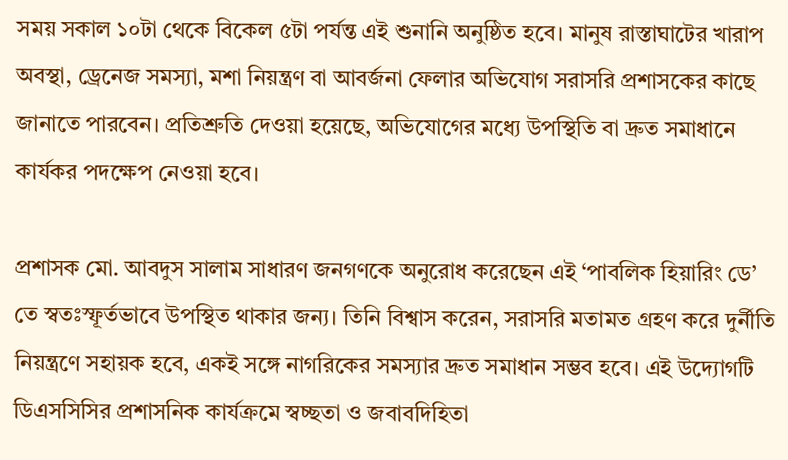সময় সকাল ১০টা থেকে বিকেল ৫টা পর্যন্ত এই শুনানি অনুষ্ঠিত হবে। মানুষ রাস্তাঘাটের খারাপ অবস্থা, ড্রেনেজ সমস্যা, মশা নিয়ন্ত্রণ বা আবর্জনা ফেলার অভিযোগ সরাসরি প্রশাসকের কাছে জানাতে পারবেন। প্রতিশ্রুতি দেওয়া হয়েছে, অভিযোগের মধ্যে উপস্থিতি বা দ্রুত সমাধানে কার্যকর পদক্ষেপ নেওয়া হবে।

প্রশাসক মো. আবদুস সালাম সাধারণ জনগণকে অনুরোধ করেছেন এই ‘পাবলিক হিয়ারিং ডে’ তে স্বতঃস্ফূর্তভাবে উপস্থিত থাকার জন্য। তিনি বিশ্বাস করেন, সরাসরি মতামত গ্রহণ করে দুর্নীতি নিয়ন্ত্রণে সহায়ক হবে, একই সঙ্গে নাগরিকের সমস্যার দ্রুত সমাধান সম্ভব হবে। এই উদ্যোগটি ডিএসসিসির প্রশাসনিক কার্যক্রমে স্বচ্ছতা ও জবাবদিহিতা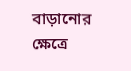বাড়ানোর ক্ষেত্রে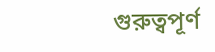গুরুত্বপূর্ণ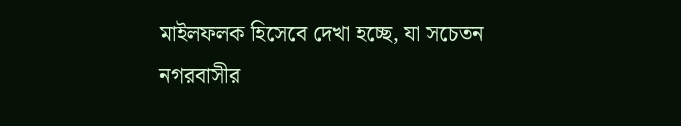মাইলফলক হিসেবে দেখা হচ্ছে, যা সচেতন নগরবাসীর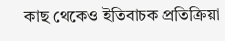কাছ থেকেও ইতিবাচক প্রতিক্রিয়া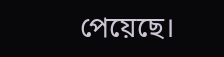পেয়েছে।